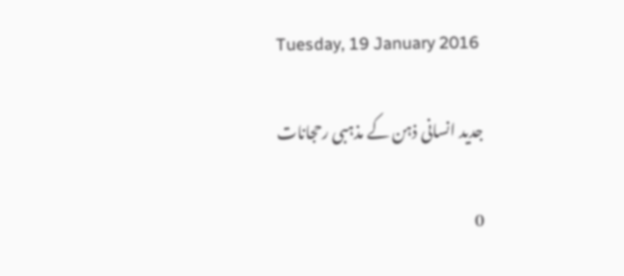Tuesday, 19 January 2016

جدید انسانی ذہن کے مذہبی رحجانات

0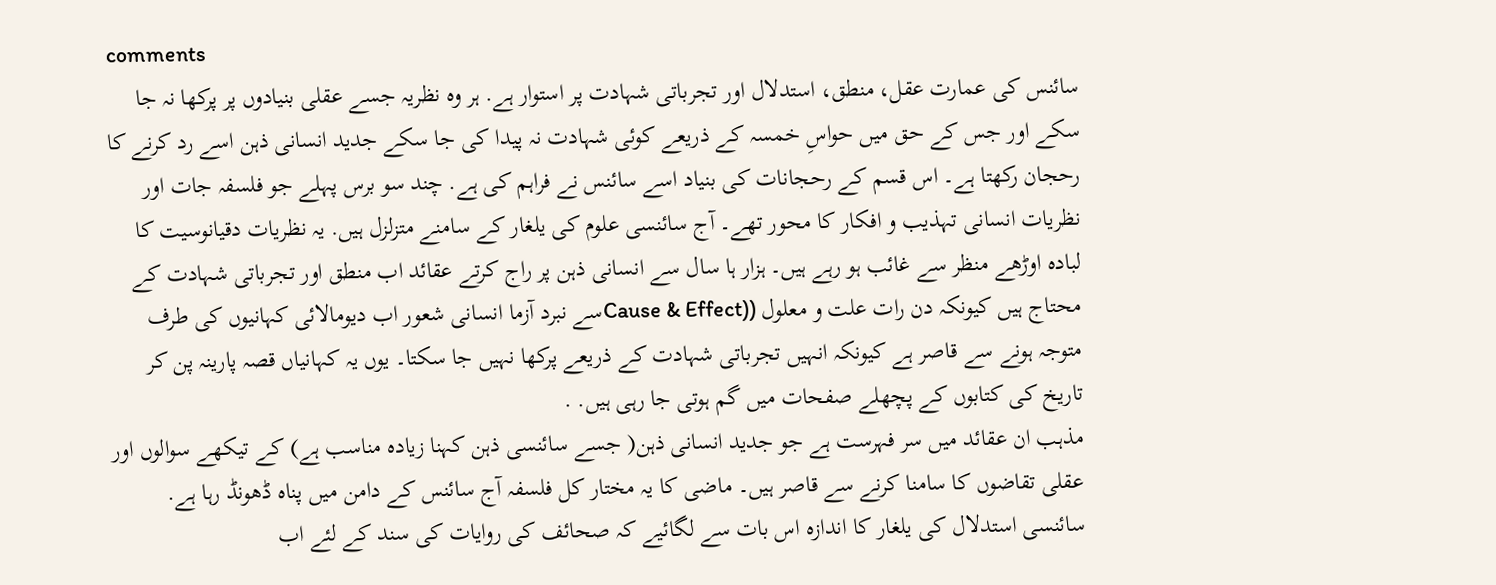comments
سائنس کی عمارت عقل، منطق، استدلال اور تجرباتی شہادت پر استوار ہے. ہر وہ نظریہ جسے عقلی بنیادوں پر پرکھا نہ جا سکے اور جس کے حق میں حواسِ خمسہ کے ذریعے کوئی شہادت نہ پیدا کی جا سکے جدید انسانی ذہن اسے رد کرنے کا رحجان رکھتا ہے۔ اس قسم کے رحجانات کی بنیاد اسے سائنس نے فراہم کی ہے. چند سو برس پہلے جو فلسفہ جات اور نظریات انسانی تہذیب و افکار کا محور تھے۔ آج سائنسی علوم کی یلغار کے سامنے متزلزل ہیں. یہ نظریات دقیانوسیت کا لبادہ اوڑھے منظر سے غائب ہو رہے ہیں۔ ہزار ہا سال سے انسانی ذہن پر راج کرتے عقائد اب منطق اور تجرباتی شہادت کے محتاج ہیں کیونکہ دن رات علت و معلول ((Cause & Effectسے نبرد آزما انسانی شعور اب دیومالائی کہانیوں کی طرف متوجہ ہونے سے قاصر ہے کیونکہ انہیں تجرباتی شہادت کے ذریعے پرکھا نہیں جا سکتا۔ یوں یہ کہانیاں قصہ پارینہ پن کر تاریخ کی کتابوں کے پچھلے صفحات میں گم ہوتی جا رہی ہیں. .
مذہب ان عقائد میں سر فہرست ہے جو جدید انسانی ذہن( جسے سائنسی ذہن کہنا زیادہ مناسب ہے) کے تیکھے سوالوں اور عقلی تقاضوں کا سامنا کرنے سے قاصر ہیں۔ ماضی کا یہ مختار کل فلسفہ آج سائنس کے دامن میں پناہ ڈھونڈ رہا ہے. سائنسی استدلال کی یلغار کا اندازہ اس بات سے لگائیے کہ صحائف کی روایات کی سند کے لئے اب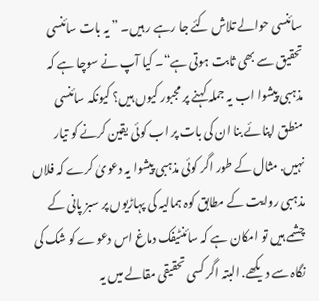سائنسی حوالے تلاش کئے جا رہے ر ہیں۔ ” یہ بات سائنسی تحقیق سے بھی ثابت ہوتی ہے“۔ کیا آپ نے سوچا ہے کہ مذہبی پیشوا اب یہ جملہ کہنے پر مجبور کیوں ہیں؟ کیونکہ سائنسی منطق اپنائے بنا ان کی بات پر اب کوئی یقین کرنے کو تیار نہیں. مثال کے طور اگر کوئی مذہبی پیشوا یہ دعویٰ کرے کہ فلاں مذہبی روایت کے مطابق کوہ ہمالیہ کی پہاڑیوں پر سبز پانی کے چشمے ہیں تو امکان ہے کہ سائنٹیفک دماغ اس دعوے کو شک کی نگاہ سے دیکھے. البتہ اگر کسی تحقیقی مقالے میں یہ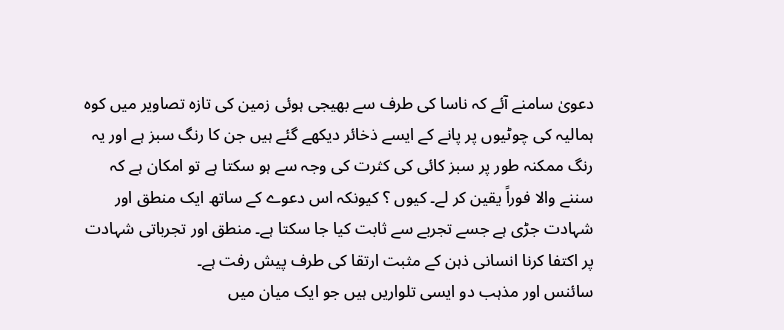دعویٰ سامنے آئے کہ ناسا کی طرف سے بھیجی ہوئی زمین کی تازہ تصاویر میں کوہ ہمالیہ کی چوٹیوں پر پانے کے ایسے ذخائر دیکھے گئے ہیں جن کا رنگ سبز ہے اور یہ رنگ ممکنہ طور پر سبز کائی کی کثرت کی وجہ سے ہو سکتا ہے تو امکان ہے کہ سننے والا فوراً یقین کر لے۔ کیوں ؟ کیونکہ اس دعوے کے ساتھ ایک منطق اور شہادت جڑی ہے جسے تجربے سے ثابت کیا جا سکتا ہے۔ منطق اور تجرباتی شہادت پر اکتفا کرنا انسانی ذہن کے مثبت ارتقا کی طرف پیش رفت ہے۔
سائنس اور مذہب دو ایسی تلواریں ہیں جو ایک میان میں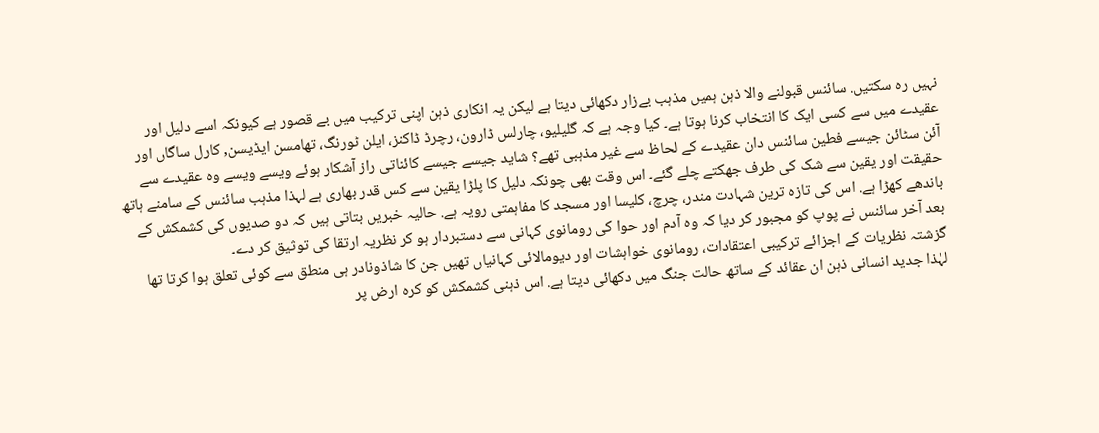نہیں رہ سکتیں. سائنس قبولنے والا ذہن ہمیں مذہب بےزار دکھائی دیتا ہے لیکن یہ انکاری ذہن اپنی ترکیب میں بے قصور ہے کیونکہ اسے دلیل اور عقیدے میں سے کسی ایک کا انتخاب کرنا ہوتا ہے۔ کیا وجہ ہے کہ گلیلیو، چارلس ڈارون، رچرڈ ڈاکنز، ایلن ٹورنگ، تھامسن ایڈیسن, کارل ساگاں اور آئن سٹائن جیسے فطین سائنس دان عقیدے کے لحاظ سے غیر مذہبی تھے؟ شاید جیسے جیسے کائناتی راز آشکار ہوئے ویسے ویسے وہ عقیدے سے حقیقت اور یقین سے شک کی طرف جھکتے چلے گئے۔ اس وقت بھی چونکہ دلیل کا پلڑا یقین سے کس قدر بھاری ہے لہذا مذہب سائنس کے سامنے ہاتھ باندھے کھڑا ہے. اس کی تازہ ترین شہادت مندر، چرچ، کلیسا اور مسجد کا مفاہمتی رویہ ہے. حالیہ خبریں بتاتی ہیں کہ دو صدیوں کی کشمکش کے بعد آخر سائنس نے پوپ کو مجبور کر دیا کہ وہ آدم اور حوا کی رومانوی کہانی سے دستبردار ہو کر نظریہ ارتقا کی توثیق کر دے۔
گزشتہ نظریات کے اجزائے ترکیبی اعتقادات، رومانوی خواہشات اور دیومالائی کہانیاں تھیں جن کا شاذونادر ہی منطق سے کوئی تعلق ہوا کرتا تھا لہٰذا جدید انسانی ذہن ان عقائد کے ساتھ حالت جنگ میں دکھائی دیتا ہے. اس ذہنی کشمکش کو کرہ ارض پر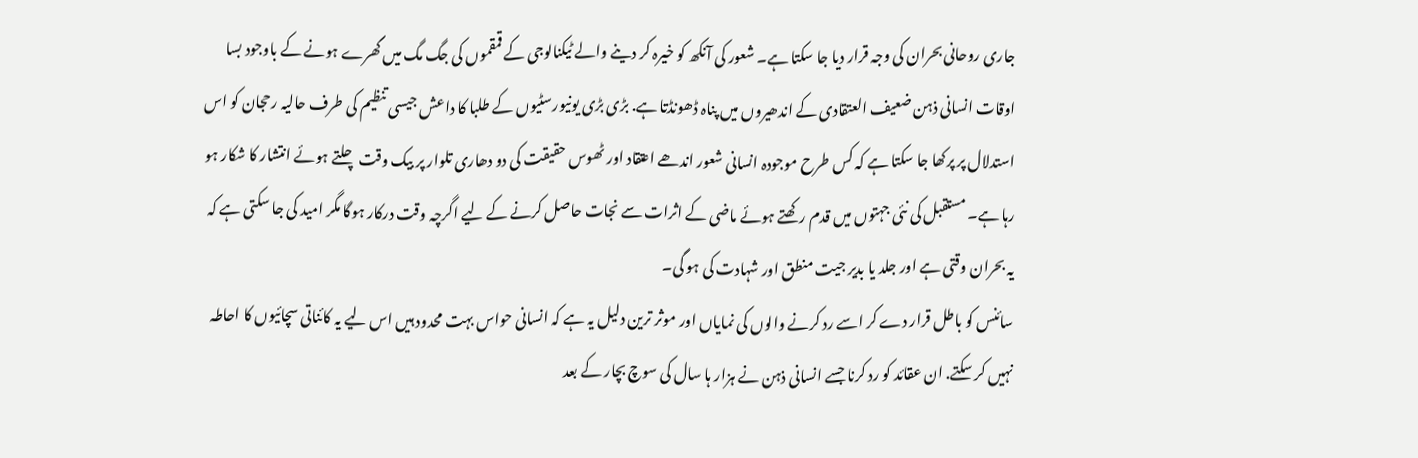جاری روحانی بحران کی وجہ قرار دیا جا سکتا ہے۔ شعور کی آنکھ کو خیرہ کر دینے والے ٹیکنالوجی کے قمقموں کی جگ مگ میں گھرے ہونے کے باوجود بسا اوقات انسانی ذہن ضعیف العتقادی کے اندھیروں میں پناہ ڈھونڈتا ہے. بڑی بڑی یونیورسٹیوں کے طلبا کا داعش جیسی تنظیم کی طرف حالیہ رحجان کو اس استدلال پر پرکھا جا سکتا ہے کہ کس طرح موجودہ انسانی شعور اندھے اعتقاد اور ٹھوس حقیقت کی دو دھاری تلوار پر بیک وقت چلتے ہوئے انتشار کا شکار ہو رہا ہے۔ مستقبل کی نئی جہتوں میں قدم رکھتے ہوئے ماضی کے اثرات سے نجات حاصل کرنے کے لیے اگرچہ وقت درکار ہوگا مگر امید کی جا سکتی ہے کہ یہ بحران وقتی ہے اور جلد یا بدیر جیت منطق اور شہادت کی ہو گی۔
سائنس کو باطل قرار دے کر اسے رد کرنے والوں کی نمایاں اور موثر ترین دلیل یہ ہے کہ انسانی حواس بہت محدود ہیں اس لیے یہ کائناتی سچائیوں کا احاطہ نہیں کر سکتے. ان عقائد کو رد کرنا جسے انسانی ذہن نے ہزار ہا سال کی سوچ بچار کے بعد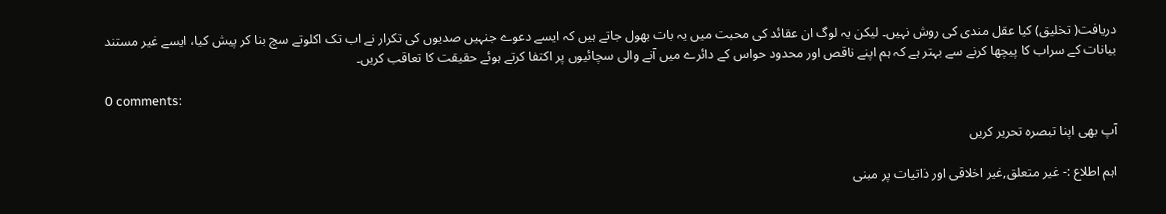دریافت( تخلیق) کیا عقل مندی کی روش نہیں۔ لیکن یہ لوگ ان عقائد کی محبت میں یہ بات بھول جاتے ہیں کہ ایسے دعوے جنہیں صدیوں کی تکرار نے اب تک اکلوتے سچ بنا کر پیش کیا، ایسے غیر مستند بیانات کے سراب کا پیچھا کرنے سے بہتر ہے کہ ہم اپنے ناقص اور محدود حواس کے دائرے میں آنے والی سچائیوں پر اکتفا کرتے ہوئے حقیقت کا تعاقب کریں۔

0 comments:

آپ بھی اپنا تبصرہ تحریر کریں

اہم اطلاع :- غیر متعلق,غیر اخلاقی اور ذاتیات پر مبنی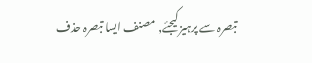تبصرہ سے پرہیز کیجئے, مصنف ایسا تبصرہ حذف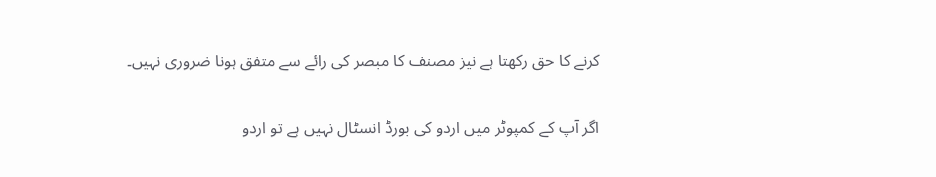کرنے کا حق رکھتا ہے نیز مصنف کا مبصر کی رائے سے متفق ہونا ضروری نہیں۔

اگر آپ کے کمپوٹر میں اردو کی بورڈ انسٹال نہیں ہے تو اردو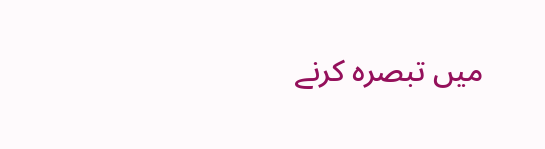میں تبصرہ کرنے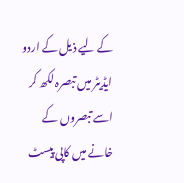کے لیے ذیل کے اردو ایڈیٹر میں تبصرہ لکھ کر اسے تبصروں کے خانے میں کاپی پیسٹ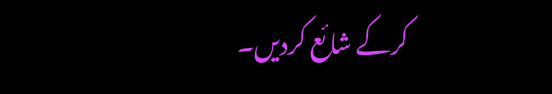کرکے شائع کردیں۔